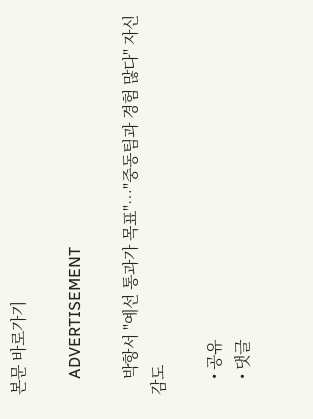본문 바로가기

    ADVERTISEMENT

    박항서 "예선 통과가 목표"…"중동팀과 경험 많다" 자신감도

    • 공유
    • 댓글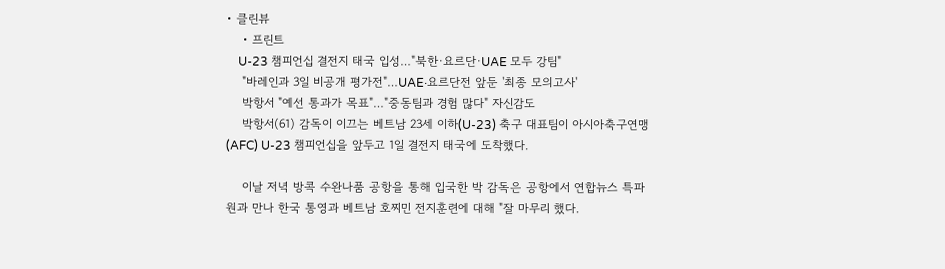• 클린뷰
    • 프린트
    U-23 챔피언십 결전지 태국 입성…"북한·요르단·UAE 모두 강팀"
    "바레인과 3일 비공개 평가전"…UAE·요르단전 앞둔 '최종 모의고사'
    박항서 "예선 통과가 목표"…"중동팀과 경험 많다" 자신감도
    박항서(61) 감독이 이끄는 베트남 23세 이하(U-23) 축구 대표팀이 아시아축구연맹(AFC) U-23 챔피언십을 앞두고 1일 결전지 태국에 도착했다.

    이날 저녁 방콕 수완나품 공항을 통해 입국한 박 감독은 공항에서 연합뉴스 특파원과 만나 한국 통영과 베트남 호찌민 전지훈련에 대해 "잘 마무리 했다.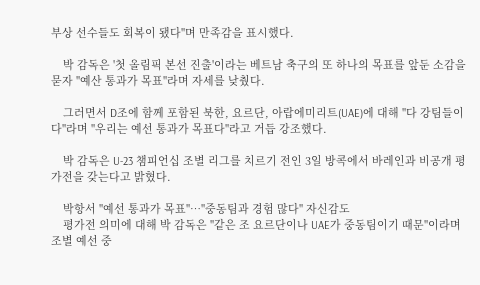부상 선수들도 회복이 됐다"며 만족감을 표시했다.

    박 감독은 '첫 올림픽 본선 진출'이라는 베트남 축구의 또 하나의 목표를 앞둔 소감을 묻자 "예산 통과가 목표"라며 자세를 낮췄다.

    그러면서 D조에 함께 포함된 북한, 요르단, 아랍에미리트(UAE)에 대해 "다 강팀들이다"라며 "우리는 예선 통과가 목표다"라고 거듭 강조했다.

    박 감독은 U-23 챔피언십 조별 리그를 치르기 전인 3일 방콕에서 바레인과 비공개 평가전을 갖는다고 밝혔다.

    박항서 "예선 통과가 목표"…"중동팀과 경험 많다" 자신감도
    평가전 의미에 대해 박 감독은 "같은 조 요르단이나 UAE가 중동팀이기 때문"이라며 조별 예선 중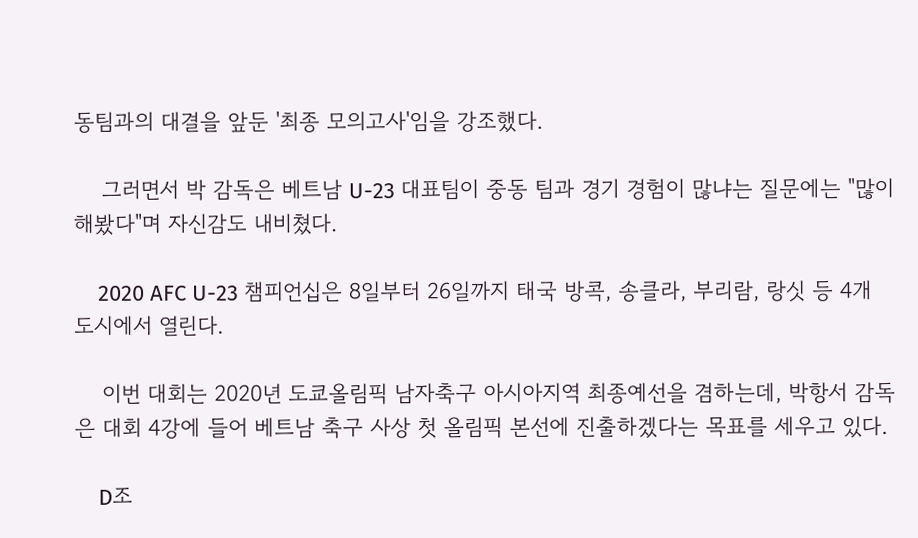동팀과의 대결을 앞둔 '최종 모의고사'임을 강조했다.

    그러면서 박 감독은 베트남 U-23 대표팀이 중동 팀과 경기 경험이 많냐는 질문에는 "많이 해봤다"며 자신감도 내비쳤다.

    2020 AFC U-23 챔피언십은 8일부터 26일까지 태국 방콕, 송클라, 부리람, 랑싯 등 4개 도시에서 열린다.

    이번 대회는 2020년 도쿄올림픽 남자축구 아시아지역 최종예선을 겸하는데, 박항서 감독은 대회 4강에 들어 베트남 축구 사상 첫 올림픽 본선에 진출하겠다는 목표를 세우고 있다.

    D조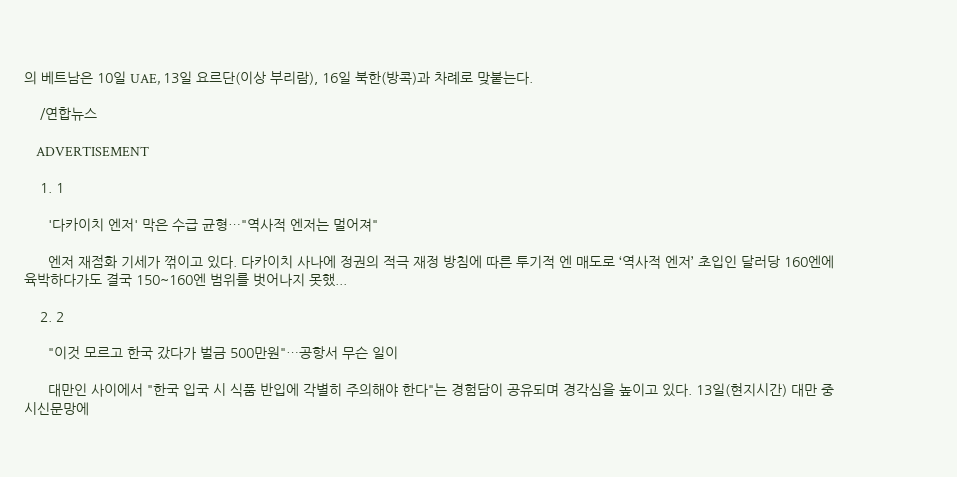의 베트남은 10일 UAE, 13일 요르단(이상 부리람), 16일 북한(방콕)과 차례로 맞붙는다.

    /연합뉴스

    ADVERTISEMENT

    1. 1

      '다카이치 엔저' 막은 수급 균형…"역사적 엔저는 멀어져"

      엔저 재점화 기세가 꺾이고 있다. 다카이치 사나에 정권의 적극 재정 방침에 따른 투기적 엔 매도로 ‘역사적 엔저’ 초입인 달러당 160엔에 육박하다가도 결국 150~160엔 범위를 벗어나지 못했...

    2. 2

      "이것 모르고 한국 갔다가 벌금 500만원"…공항서 무슨 일이

      대만인 사이에서 "한국 입국 시 식품 반입에 각별히 주의해야 한다"는 경험담이 공유되며 경각심을 높이고 있다. 13일(현지시간) 대만 중시신문망에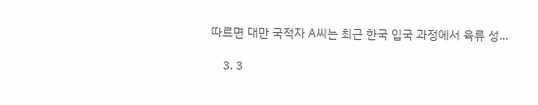따르면 대만 국적자 A씨는 최근 한국 입국 과정에서 육류 성...

    3. 3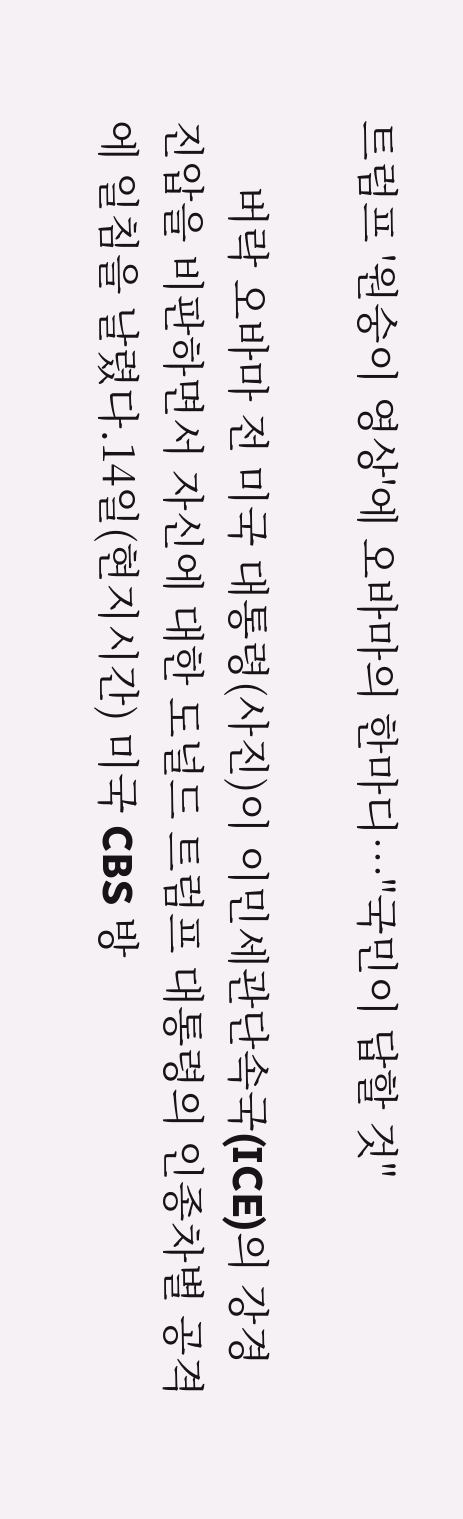트럼프 '원숭이 영상'에 오바마의 한마디…"국민이 답할 것"

      버락 오바마 전 미국 대통령(사진)이 이민세관단속국(ICE)의 강경 진압을 비판하면서 자신에 대한 도널드 트럼프 대통령의 인종차별 공격에 일침을 날렸다.14일(현지시간) 미국 CBS 방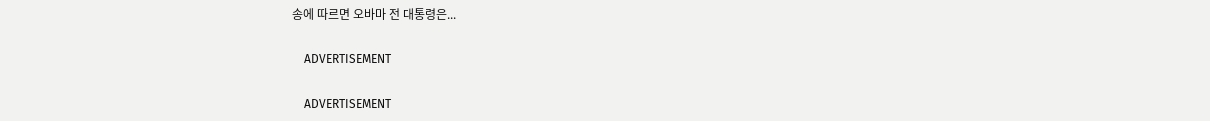송에 따르면 오바마 전 대통령은...

    ADVERTISEMENT

    ADVERTISEMENT